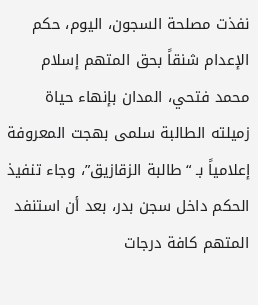نفذت مصلحة السجون، اليوم، حكم الإعدام شنقاً بحق المتهم إسلام محمد فتحي، المدان بإنهاء حياة زميلته الطالبة سلمى بهجت المعروفة إعلامياً بـ “طالبة الزقازيق”، وجاء تنفيذ الحكم داخل سجن بدر، بعد أن استنفد المتهم كافة درجات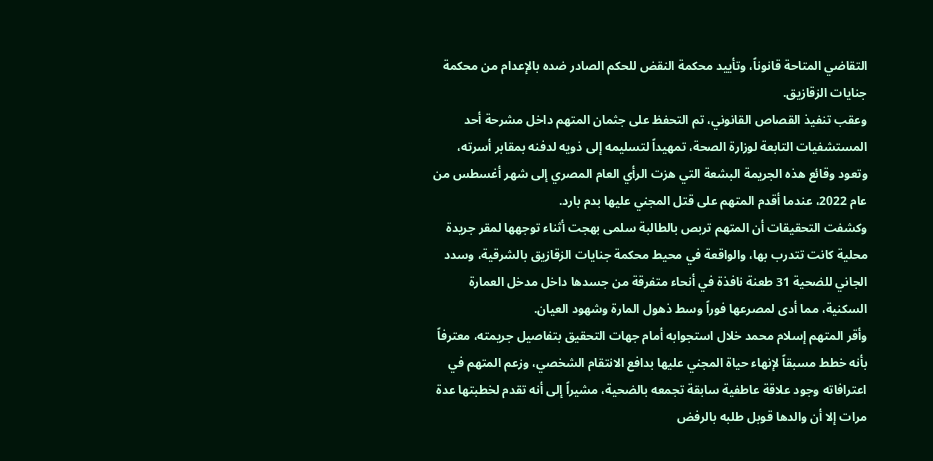التقاضي المتاحة قانوناً، وتأييد محكمة النقض للحكم الصادر ضده بالإعدام من محكمة جنايات الزقازيق.
وعقب تنفيذ القصاص القانوني، تم التحفظ على جثمان المتهم داخل مشرحة أحد المستشفيات التابعة لوزارة الصحة، تمهيداً لتسليمه إلى ذويه لدفنه بمقابر أسرته، وتعود وقائع هذه الجريمة البشعة التي هزت الرأي العام المصري إلى شهر أغسطس من عام 2022، عندما أقدم المتهم على قتل المجني عليها بدم بارد.
وكشفت التحقيقات أن المتهم تربص بالطالبة سلمى بهجت أثناء توجهها لمقر جريدة محلية كانت تتدرب بها، والواقعة في محيط محكمة جنايات الزقازيق بالشرقية، وسدد الجاني للضحية 31 طعنة نافذة في أنحاء متفرقة من جسدها داخل مدخل العمارة السكنية، مما أدى لمصرعها فوراً وسط ذهول المارة وشهود العيان.
وأقر المتهم إسلام محمد خلال استجوابه أمام جهات التحقيق بتفاصيل جريمته، معترفاً بأنه خطط مسبقاً لإنهاء حياة المجني عليها بدافع الانتقام الشخصي، وزعم المتهم في اعترافاته وجود علاقة عاطفية سابقة تجمعه بالضحية، مشيراً إلى أنه تقدم لخطبتها عدة مرات إلا أن والدها قوبل طلبه بالرفض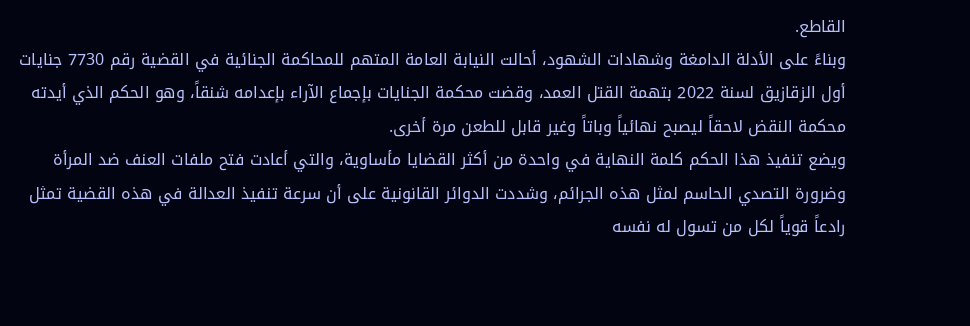القاطع.
وبناءً على الأدلة الدامغة وشهادات الشهود، أحالت النيابة العامة المتهم للمحاكمة الجنائية في القضية رقم 7730 جنايات أول الزقازيق لسنة 2022 بتهمة القتل العمد، وقضت محكمة الجنايات بإجماع الآراء بإعدامه شنقاً، وهو الحكم الذي أيدته محكمة النقض لاحقاً ليصبح نهائياً وباتاً وغير قابل للطعن مرة أخرى.
ويضع تنفيذ هذا الحكم كلمة النهاية في واحدة من أكثر القضايا مأساوية، والتي أعادت فتح ملفات العنف ضد المرأة وضرورة التصدي الحاسم لمثل هذه الجرائم، وشددت الدوائر القانونية على أن سرعة تنفيذ العدالة في هذه القضية تمثل رادعاً قوياً لكل من تسول له نفسه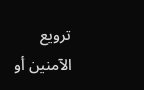ترويع الآمنين أو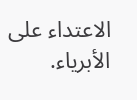الاعتداء على الأبرياء.